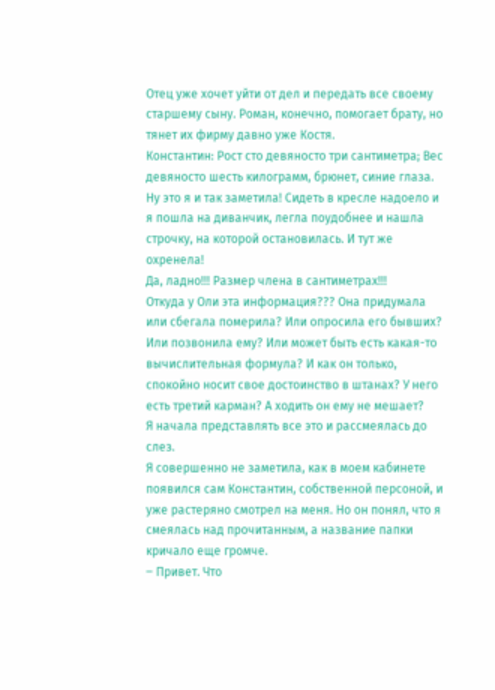Отец уже хочет уйти от дел и передать все своему старшему сыну. Роман, конечно, помогает брату, но тянет их фирму давно уже Костя.
Константин: Рост сто девяносто три сантиметра; Вес девяносто шесть килограмм, брюнет, синие глаза.
Ну это я и так заметила! Сидеть в кресле надоело и я пошла на диванчик, легла поудобнее и нашла строчку, на которой остановилась. И тут же охренела!
Да, ладно!!! Размер члена в сантиметрах!!!
Откуда у Оли эта информация??? Она придумала или сбегала померила? Или опросила его бывших? Или позвонила ему? Или может быть есть какая-то вычислительная формула? И как он только, спокойно носит свое достоинство в штанах? У него есть третий карман? А ходить он ему не мешает?
Я начала представлять все это и рассмеялась до слез.
Я совершенно не заметила, как в моем кабинете появился сам Константин, собственной персоной, и уже растеряно смотрел на меня. Но он понял, что я смеялась над прочитанным, а название папки кричало еще громче.
‒ Привет. Что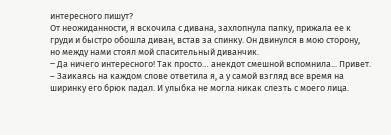интересного пишут?
От неожиданности, я вскочила с дивана, захлопнула папку, прижала ее к груди и быстро обошла диван, встав за спинку. Он двинулся в мою сторону, но между нами стоял мой спасительный диванчик.
‒ Да ничего интересного! Так просто… анекдот смешной вспомнила... Привет. – Заикаясь на каждом слове ответила я, а у самой взгляд все время на ширинку его брюк падал. И улыбка не могла никак слезть с моего лица.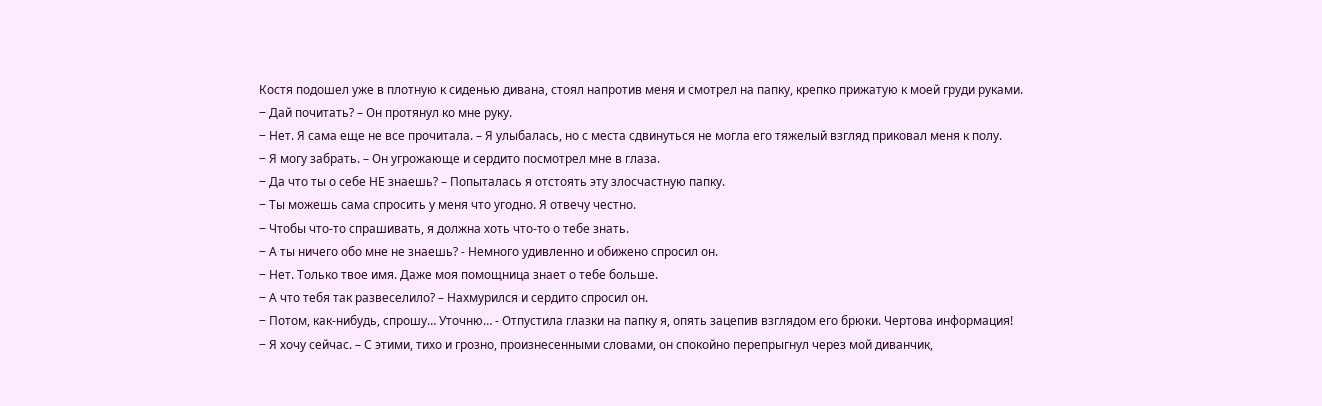Костя подошел уже в плотную к сиденью дивана, стоял напротив меня и смотрел на папку, крепко прижатую к моей груди руками.
‒ Дай почитать? – Он протянул ко мне руку.
‒ Нет. Я сама еще не все прочитала. – Я улыбалась, но с места сдвинуться не могла его тяжелый взгляд приковал меня к полу.
‒ Я могу забрать. – Он угрожающе и сердито посмотрел мне в глаза.
‒ Да что ты о себе НЕ знаешь? – Попыталась я отстоять эту злосчастную папку.
‒ Ты можешь сама спросить у меня что угодно. Я отвечу честно.
‒ Чтобы что-то спрашивать, я должна хоть что-то о тебе знать.
‒ А ты ничего обо мне не знаешь? - Немного удивленно и обижено спросил он.
‒ Нет. Только твое имя. Даже моя помощница знает о тебе больше.
‒ А что тебя так развеселило? – Нахмурился и сердито спросил он.
‒ Потом, как-нибудь, спрошу… Уточню… - Отпустила глазки на папку я, опять зацепив взглядом его брюки. Чертова информация!
‒ Я хочу сейчас. – С этими, тихо и грозно, произнесенными словами, он спокойно перепрыгнул через мой диванчик,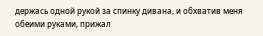держась одной рукой за спинку дивана, и обхватив меня обеими руками, прижал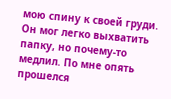мою спину к своей груди. Он мог легко выхватить папку, но почему-то медлил. По мне опять прошелся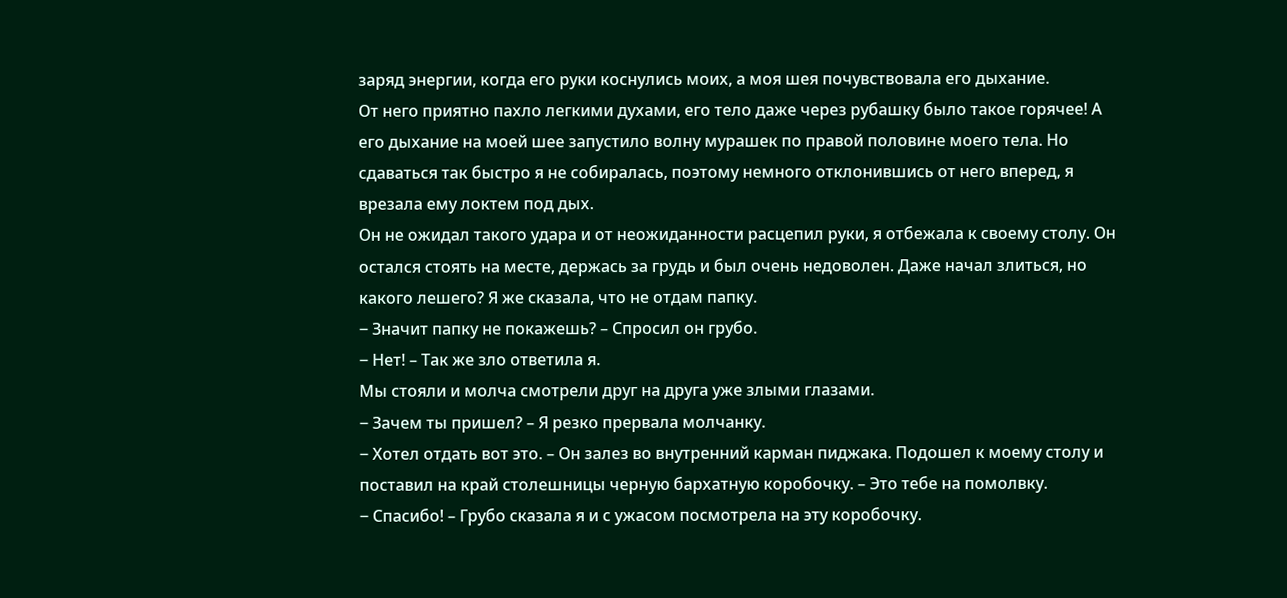заряд энергии, когда его руки коснулись моих, а моя шея почувствовала его дыхание.
От него приятно пахло легкими духами, его тело даже через рубашку было такое горячее! А его дыхание на моей шее запустило волну мурашек по правой половине моего тела. Но сдаваться так быстро я не собиралась, поэтому немного отклонившись от него вперед, я врезала ему локтем под дых.
Он не ожидал такого удара и от неожиданности расцепил руки, я отбежала к своему столу. Он остался стоять на месте, держась за грудь и был очень недоволен. Даже начал злиться, но какого лешего? Я же сказала, что не отдам папку.
‒ Значит папку не покажешь? – Спросил он грубо.
‒ Нет! – Так же зло ответила я.
Мы стояли и молча смотрели друг на друга уже злыми глазами.
‒ Зачем ты пришел? – Я резко прервала молчанку.
‒ Хотел отдать вот это. – Он залез во внутренний карман пиджака. Подошел к моему столу и поставил на край столешницы черную бархатную коробочку. – Это тебе на помолвку.
‒ Спасибо! – Грубо сказала я и с ужасом посмотрела на эту коробочку.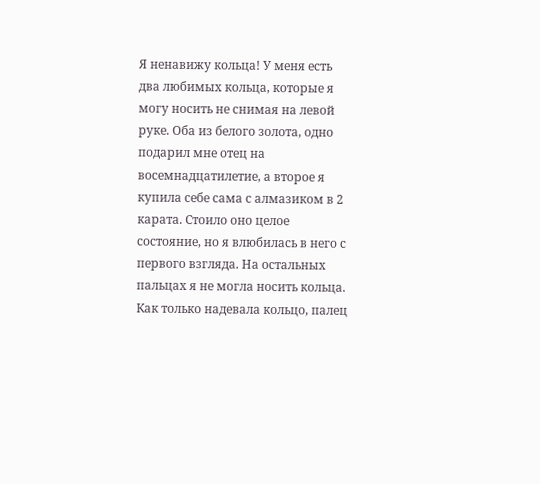Я ненавижу кольца! У меня есть два любимых кольца, которые я могу носить не снимая на левой руке. Оба из белого золота, одно подарил мне отец на восемнадцатилетие, а второе я купила себе сама с алмазиком в 2 карата. Стоило оно целое состояние, но я влюбилась в него с первого взгляда. На остальных пальцах я не могла носить кольца. Как только надевала кольцо, палец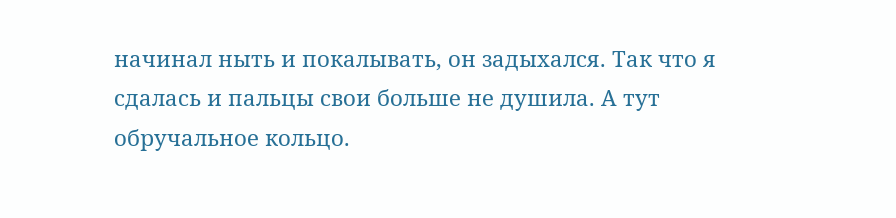начинал ныть и покалывать, он задыхался. Так что я сдалась и пальцы свои больше не душила. А тут обручальное кольцо.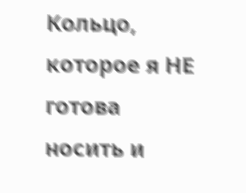Кольцо, которое я НЕ готова носить и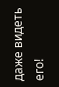даже видеть его!